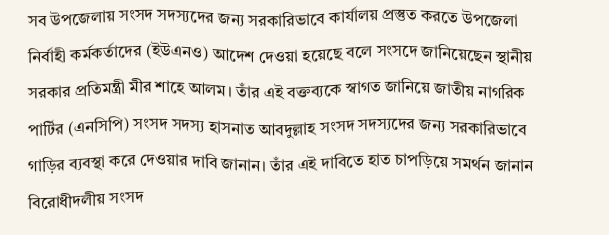সব উপজেলায় সংসদ সদস্যদের জন্য সরকারিভাবে কার্যালয় প্রস্তুত করতে উপজেলা নির্বাহী কর্মকর্তাদের (ইউএনও) আদেশ দেওয়া হয়েছে বলে সংসদে জানিয়েছেন স্থানীয় সরকার প্রতিমন্ত্রী মীর শাহে আলম। তাঁর এই বক্তব্যকে স্বাগত জানিয়ে জাতীয় নাগরিক পার্টির (এনসিপি) সংসদ সদস্য হাসনাত আবদুল্লাহ সংসদ সদস্যদের জন্য সরকারিভাবে গাড়ির ব্যবস্থা করে দেওয়ার দাবি জানান। তাঁর এই দাবিতে হাত চাপড়িয়ে সমর্থন জানান বিরোধীদলীয় সংসদ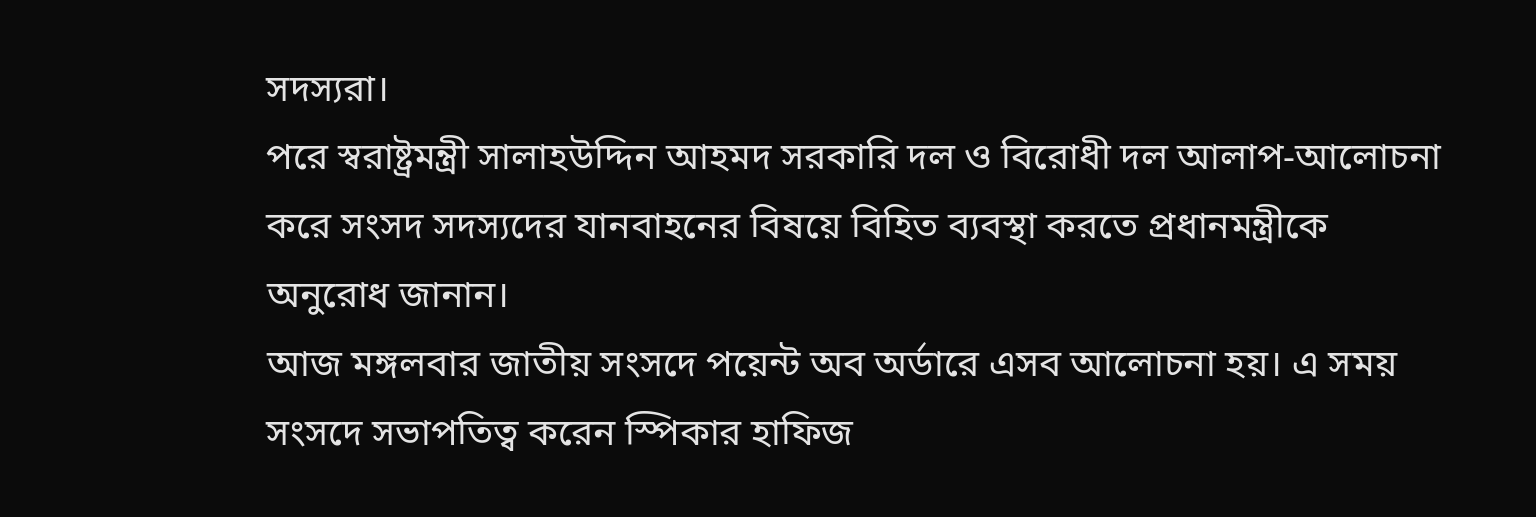সদস্যরা।
পরে স্বরাষ্ট্রমন্ত্রী সালাহউদ্দিন আহমদ সরকারি দল ও বিরোধী দল আলাপ-আলোচনা করে সংসদ সদস্যদের যানবাহনের বিষয়ে বিহিত ব্যবস্থা করতে প্রধানমন্ত্রীকে অনুরোধ জানান।
আজ মঙ্গলবার জাতীয় সংসদে পয়েন্ট অব অর্ডারে এসব আলোচনা হয়। এ সময় সংসদে সভাপতিত্ব করেন স্পিকার হাফিজ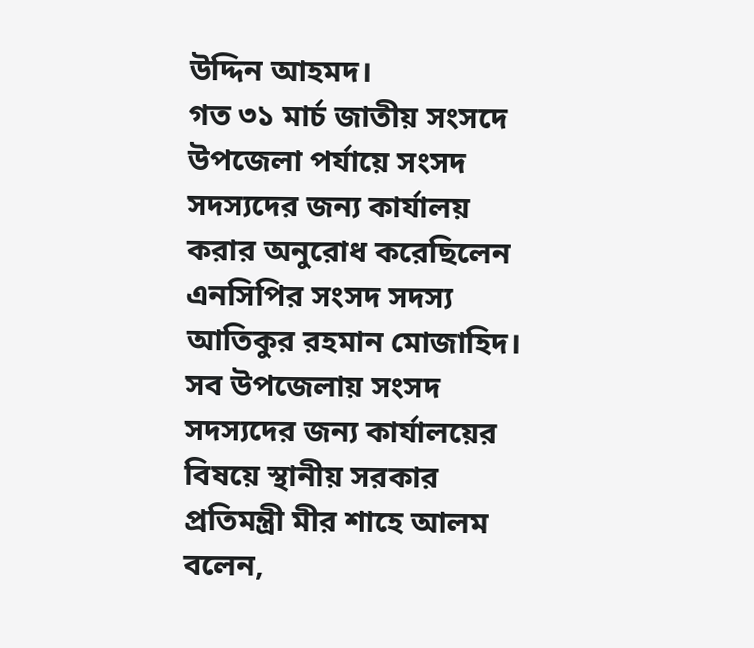উদ্দিন আহমদ।
গত ৩১ মার্চ জাতীয় সংসদে উপজেলা পর্যায়ে সংসদ সদস্যদের জন্য কার্যালয় করার অনুরোধ করেছিলেন এনসিপির সংসদ সদস্য আতিকুর রহমান মোজাহিদ।
সব উপজেলায় সংসদ সদস্যদের জন্য কার্যালয়ের বিষয়ে স্থানীয় সরকার প্রতিমন্ত্রী মীর শাহে আলম বলেন,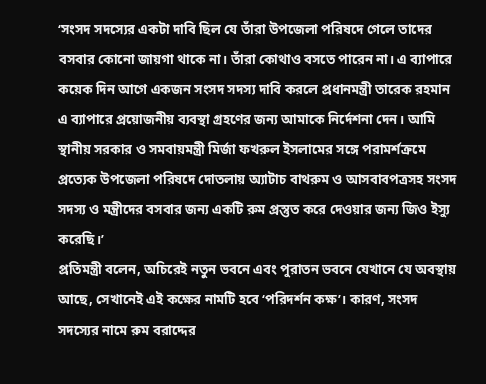‘সংসদ সদস্যের একটা দাবি ছিল যে তাঁরা উপজেলা পরিষদে গেলে তাদের বসবার কোনো জায়গা থাকে না। তাঁরা কোথাও বসতে পারেন না। এ ব্যাপারে কয়েক দিন আগে একজন সংসদ সদস্য দাবি করলে প্রধানমন্ত্রী তারেক রহমান এ ব্যাপারে প্রয়োজনীয় ব্যবস্থা গ্রহণের জন্য আমাকে নির্দেশনা দেন। আমি স্থানীয় সরকার ও সমবায়মন্ত্রী মির্জা ফখরুল ইসলামের সঙ্গে পরামর্শক্রমে প্রত্যেক উপজেলা পরিষদে দোতলায় অ্যাটাচ বাথরুম ও আসবাবপত্রসহ সংসদ সদস্য ও মন্ত্রীদের বসবার জন্য একটি রুম প্রস্তুত করে দেওয়ার জন্য জিও ইস্যু করেছি।’
প্রতিমন্ত্রী বলেন, অচিরেই নতুন ভবনে এবং পুরাতন ভবনে যেখানে যে অবস্থায় আছে, সেখানেই এই কক্ষের নামটি হবে ‘পরিদর্শন কক্ষ’। কারণ, সংসদ সদস্যের নামে রুম বরাদ্দের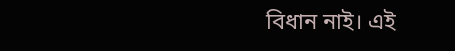বিধান নাই। এই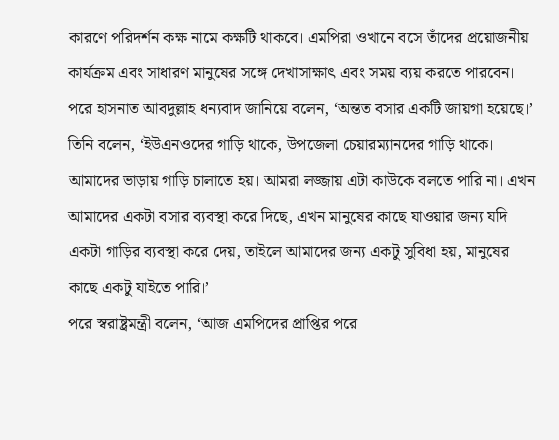কারণে পরিদর্শন কক্ষ নামে কক্ষটি থাকবে। এমপিরা ওখানে বসে তাঁদের প্রয়োজনীয় কার্যক্রম এবং সাধারণ মানুষের সঙ্গে দেখাসাক্ষাৎ এবং সময় ব্যয় করতে পারবেন।
পরে হাসনাত আবদুল্লাহ ধন্যবাদ জানিয়ে বলেন, ‘অন্তত বসার একটি জায়গা হয়েছে।’ তিনি বলেন, ‘ইউএনওদের গাড়ি থাকে, উপজেলা চেয়ারম্যানদের গাড়ি থাকে। আমাদের ভাড়ায় গাড়ি চালাতে হয়। আমরা লজ্জায় এটা কাউকে বলতে পারি না। এখন আমাদের একটা বসার ব্যবস্থা করে দিছে, এখন মানুষের কাছে যাওয়ার জন্য যদি একটা গাড়ির ব্যবস্থা করে দেয়, তাইলে আমাদের জন্য একটু সুবিধা হয়, মানুষের কাছে একটু যাইতে পারি।’
পরে স্বরাষ্ট্রমন্ত্রী বলেন, ‘আজ এমপিদের প্রাপ্তির পরে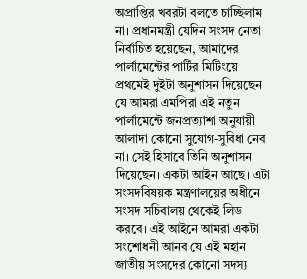অপ্রাপ্তির খবরটা বলতে চাচ্ছিলাম না। প্রধানমন্ত্রী যেদিন সংসদ নেতা নির্বাচিত হয়েছেন, আমাদের পার্লামেন্টের পার্টির মিটিংয়ে প্রথমেই দুইটা অনুশাসন দিয়েছেন যে আমরা এমপিরা এই নতুন পার্লামেন্টে জনপ্রত্যাশা অনুযায়ী আলাদা কোনো সুযোগ-সুবিধা নেব না। সেই হিসাবে তিনি অনুশাসন দিয়েছেন। একটা আইন আছে। এটা সংসদবিষয়ক মন্ত্রণালয়ের অধীনে সংসদ সচিবালয় থেকেই লিড করবে। এই আইনে আমরা একটা সংশোধনী আনব যে এই মহান জাতীয় সংসদের কোনো সদস্য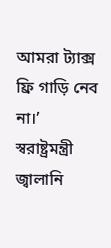আমরা ট্যাক্স ফ্রি গাড়ি নেব না।’
স্বরাষ্ট্রমন্ত্রী জ্বালানি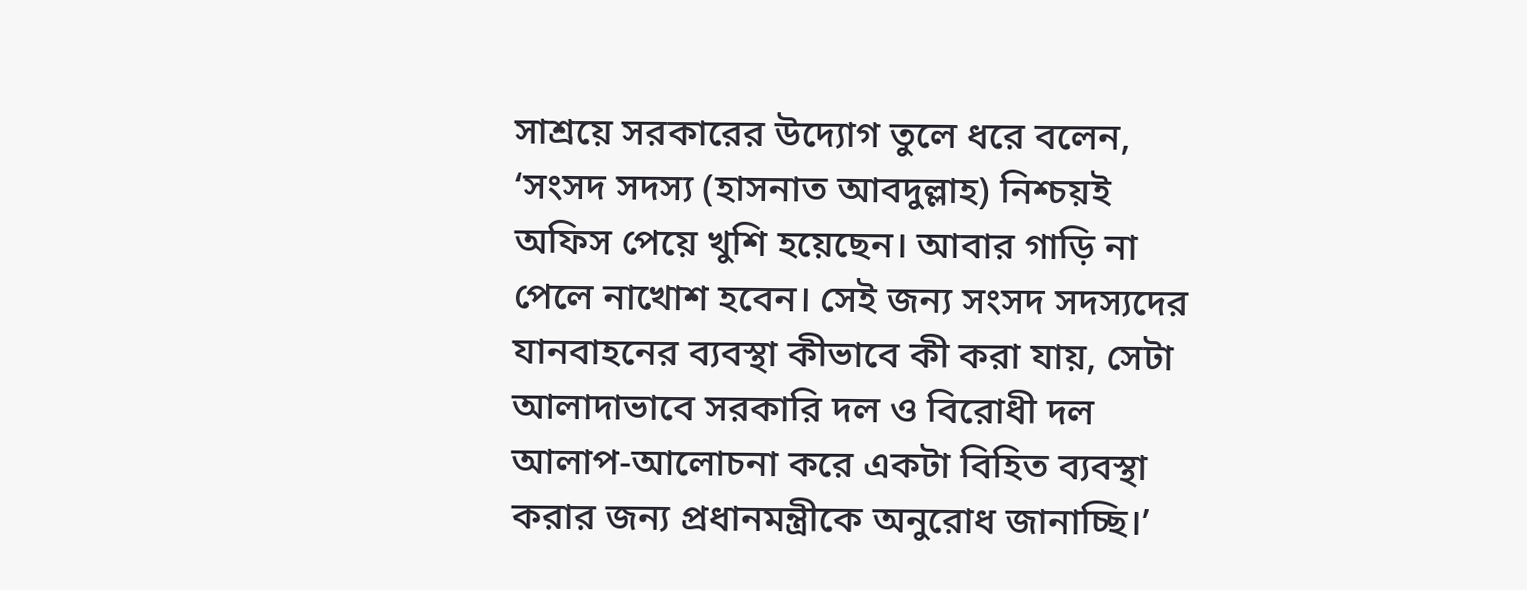সাশ্রয়ে সরকারের উদ্যোগ তুলে ধরে বলেন, ‘সংসদ সদস্য (হাসনাত আবদুল্লাহ) নিশ্চয়ই অফিস পেয়ে খুশি হয়েছেন। আবার গাড়ি না পেলে নাখোশ হবেন। সেই জন্য সংসদ সদস্যদের যানবাহনের ব্যবস্থা কীভাবে কী করা যায়, সেটা আলাদাভাবে সরকারি দল ও বিরোধী দল আলাপ-আলোচনা করে একটা বিহিত ব্যবস্থা করার জন্য প্রধানমন্ত্রীকে অনুরোধ জানাচ্ছি।’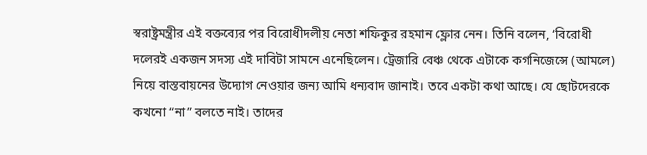স্বরাষ্ট্রমন্ত্রীর এই বক্তব্যের পর বিরোধীদলীয় নেতা শফিকুর রহমান ফ্লোর নেন। তিনি বলেন, ‘বিরোধী দলেরই একজন সদস্য এই দাবিটা সামনে এনেছিলেন। ট্রেজারি বেঞ্চ থেকে এটাকে কগনিজেন্সে (আমলে) নিয়ে বাস্তবায়নের উদ্যোগ নেওয়ার জন্য আমি ধন্যবাদ জানাই। তবে একটা কথা আছে। যে ছোটদেরকে কখনো “না” বলতে নাই। তাদের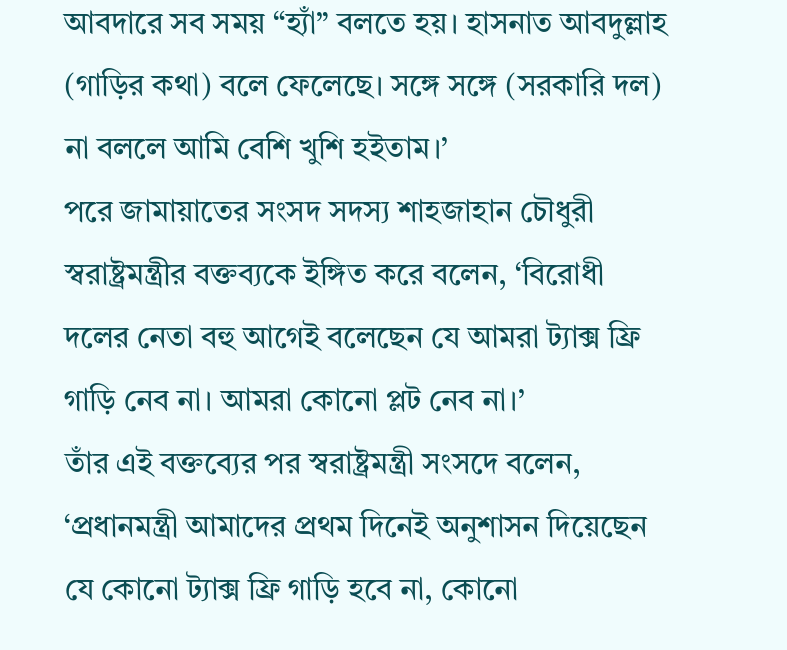আবদারে সব সময় “হ্যাঁ” বলতে হয়। হাসনাত আবদুল্লাহ (গাড়ির কথা) বলে ফেলেছে। সঙ্গে সঙ্গে (সরকারি দল) না বললে আমি বেশি খুশি হইতাম।’
পরে জামায়াতের সংসদ সদস্য শাহজাহান চৌধুরী স্বরাষ্ট্রমন্ত্রীর বক্তব্যকে ইঙ্গিত করে বলেন, ‘বিরোধী দলের নেতা বহু আগেই বলেছেন যে আমরা ট্যাক্স ফ্রি গাড়ি নেব না। আমরা কোনো প্লট নেব না।’
তাঁর এই বক্তব্যের পর স্বরাষ্ট্রমন্ত্রী সংসদে বলেন, ‘প্রধানমন্ত্রী আমাদের প্রথম দিনেই অনুশাসন দিয়েছেন যে কোনো ট্যাক্স ফ্রি গাড়ি হবে না, কোনো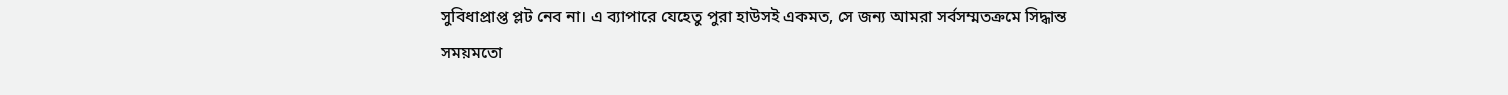সুবিধাপ্রাপ্ত প্লট নেব না। এ ব্যাপারে যেহেতু পুরা হাউসই একমত, সে জন্য আমরা সর্বসম্মতক্রমে সিদ্ধান্ত সময়মতো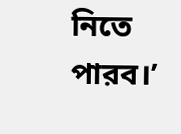নিতে পারব।’